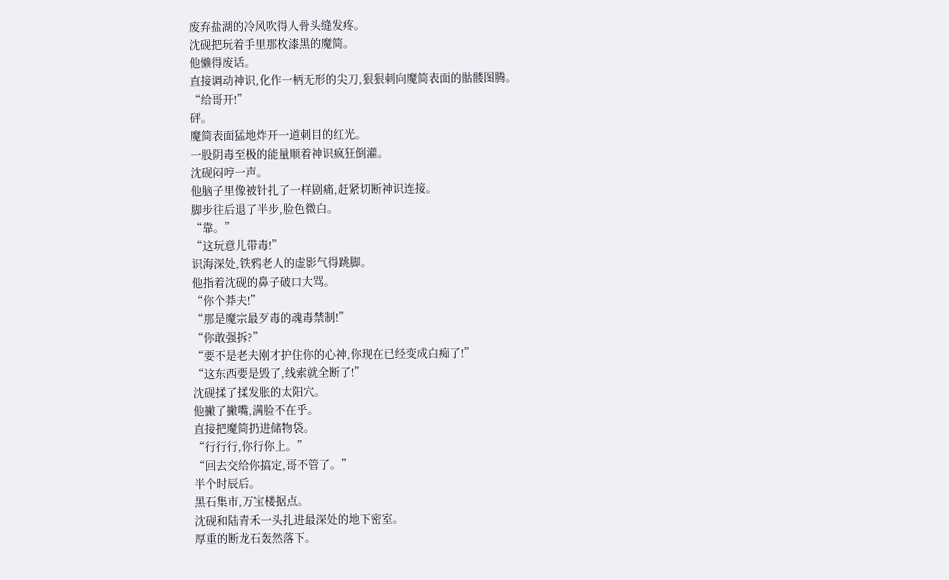废弃盐湖的冷风吹得人骨头缝发疼。
沈砚把玩着手里那枚漆黑的魔简。
他懒得废话。
直接调动神识,化作一柄无形的尖刀,狠狠刺向魔简表面的骷髅图腾。
“给哥开!”
砰。
魔简表面猛地炸开一道刺目的红光。
一股阴毒至极的能量顺着神识疯狂倒灌。
沈砚闷哼一声。
他脑子里像被针扎了一样剧痛,赶紧切断神识连接。
脚步往后退了半步,脸色微白。
“靠。”
“这玩意儿带毒!”
识海深处,铁鸦老人的虚影气得跳脚。
他指着沈砚的鼻子破口大骂。
“你个莽夫!”
“那是魔宗最歹毒的魂毒禁制!”
“你敢强拆?”
“要不是老夫刚才护住你的心神,你现在已经变成白痴了!”
“这东西要是毁了,线索就全断了!”
沈砚揉了揉发胀的太阳穴。
他撇了撇嘴,满脸不在乎。
直接把魔简扔进储物袋。
“行行行,你行你上。”
“回去交给你搞定,哥不管了。”
半个时辰后。
黑石集市,万宝楼据点。
沈砚和陆青禾一头扎进最深处的地下密室。
厚重的断龙石轰然落下。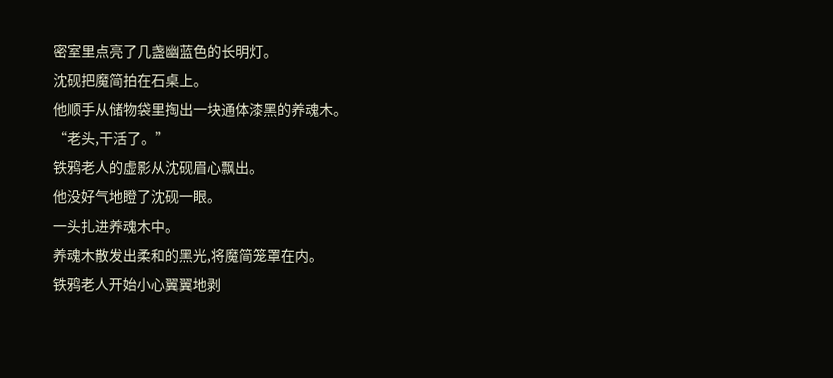密室里点亮了几盏幽蓝色的长明灯。
沈砚把魔简拍在石桌上。
他顺手从储物袋里掏出一块通体漆黑的养魂木。
“老头,干活了。”
铁鸦老人的虚影从沈砚眉心飘出。
他没好气地瞪了沈砚一眼。
一头扎进养魂木中。
养魂木散发出柔和的黑光,将魔简笼罩在内。
铁鸦老人开始小心翼翼地剥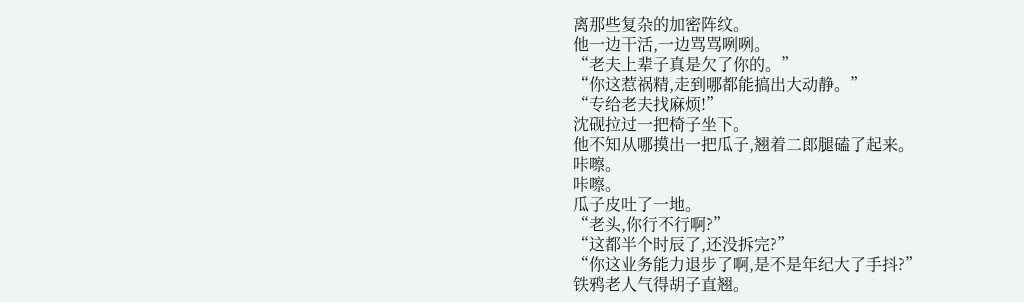离那些复杂的加密阵纹。
他一边干活,一边骂骂咧咧。
“老夫上辈子真是欠了你的。”
“你这惹祸精,走到哪都能搞出大动静。”
“专给老夫找麻烦!”
沈砚拉过一把椅子坐下。
他不知从哪摸出一把瓜子,翘着二郎腿磕了起来。
咔嚓。
咔嚓。
瓜子皮吐了一地。
“老头,你行不行啊?”
“这都半个时辰了,还没拆完?”
“你这业务能力退步了啊,是不是年纪大了手抖?”
铁鸦老人气得胡子直翘。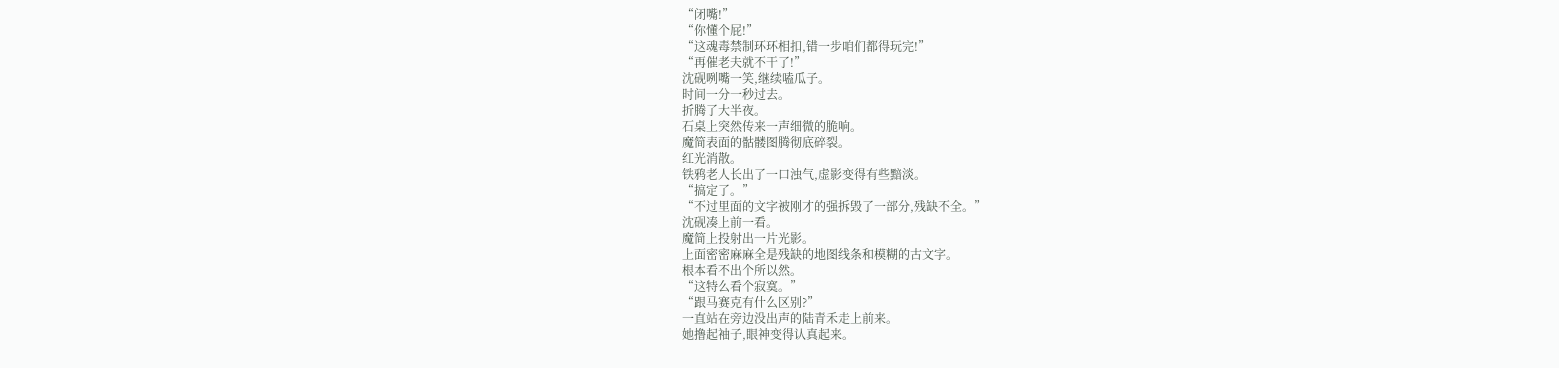“闭嘴!”
“你懂个屁!”
“这魂毒禁制环环相扣,错一步咱们都得玩完!”
“再催老夫就不干了!”
沈砚咧嘴一笑,继续嗑瓜子。
时间一分一秒过去。
折腾了大半夜。
石桌上突然传来一声细微的脆响。
魔简表面的骷髅图腾彻底碎裂。
红光消散。
铁鸦老人长出了一口浊气,虚影变得有些黯淡。
“搞定了。”
“不过里面的文字被刚才的强拆毁了一部分,残缺不全。”
沈砚凑上前一看。
魔简上投射出一片光影。
上面密密麻麻全是残缺的地图线条和模糊的古文字。
根本看不出个所以然。
“这特么看个寂寞。”
“跟马赛克有什么区别?”
一直站在旁边没出声的陆青禾走上前来。
她撸起袖子,眼神变得认真起来。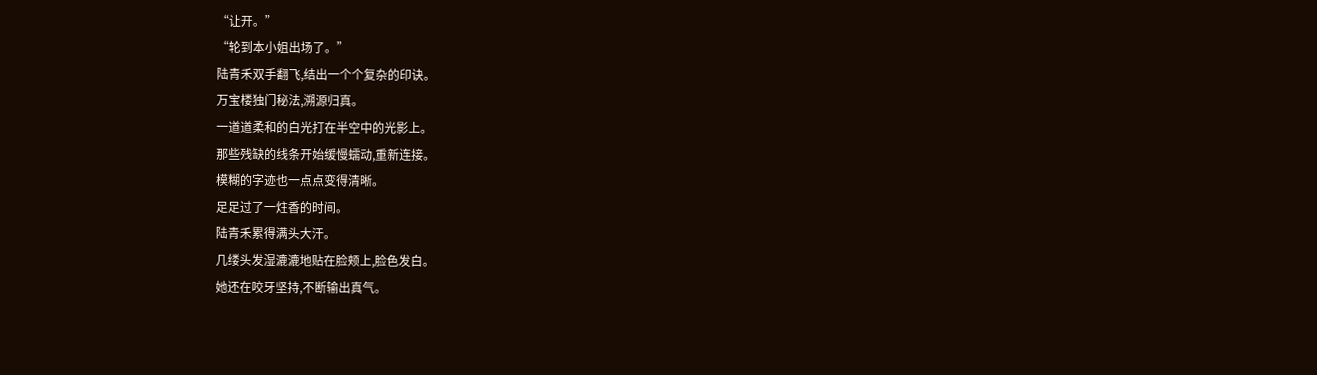“让开。”
“轮到本小姐出场了。”
陆青禾双手翻飞,结出一个个复杂的印诀。
万宝楼独门秘法,溯源归真。
一道道柔和的白光打在半空中的光影上。
那些残缺的线条开始缓慢蠕动,重新连接。
模糊的字迹也一点点变得清晰。
足足过了一炷香的时间。
陆青禾累得满头大汗。
几缕头发湿漉漉地贴在脸颊上,脸色发白。
她还在咬牙坚持,不断输出真气。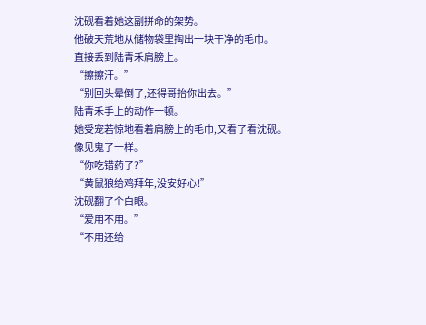沈砚看着她这副拼命的架势。
他破天荒地从储物袋里掏出一块干净的毛巾。
直接丢到陆青禾肩膀上。
“擦擦汗。”
“别回头晕倒了,还得哥抬你出去。”
陆青禾手上的动作一顿。
她受宠若惊地看着肩膀上的毛巾,又看了看沈砚。
像见鬼了一样。
“你吃错药了?”
“黄鼠狼给鸡拜年,没安好心!”
沈砚翻了个白眼。
“爱用不用。”
“不用还给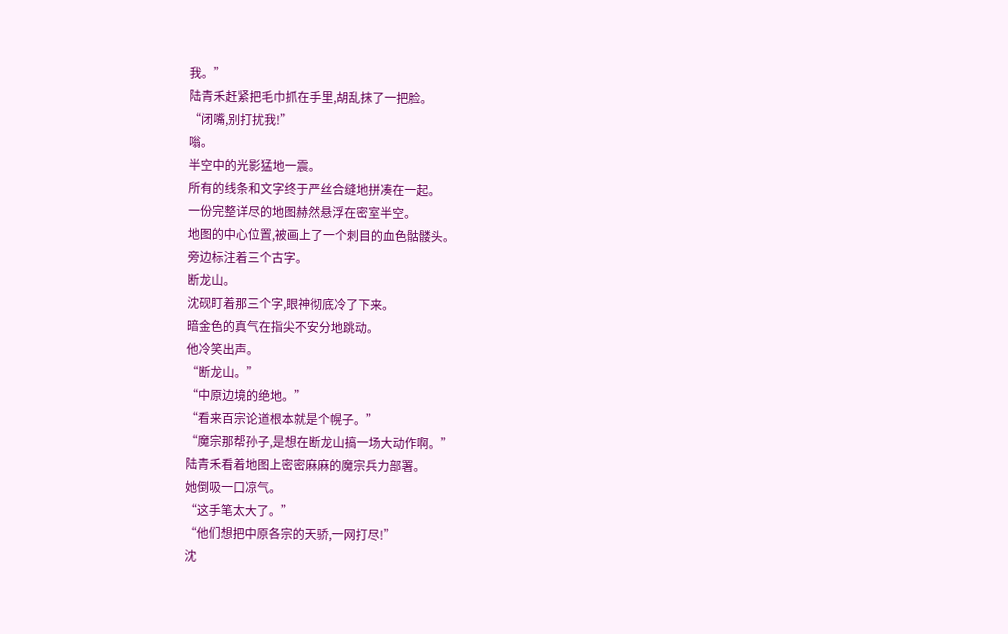我。”
陆青禾赶紧把毛巾抓在手里,胡乱抹了一把脸。
“闭嘴,别打扰我!”
嗡。
半空中的光影猛地一震。
所有的线条和文字终于严丝合缝地拼凑在一起。
一份完整详尽的地图赫然悬浮在密室半空。
地图的中心位置,被画上了一个刺目的血色骷髅头。
旁边标注着三个古字。
断龙山。
沈砚盯着那三个字,眼神彻底冷了下来。
暗金色的真气在指尖不安分地跳动。
他冷笑出声。
“断龙山。”
“中原边境的绝地。”
“看来百宗论道根本就是个幌子。”
“魔宗那帮孙子,是想在断龙山搞一场大动作啊。”
陆青禾看着地图上密密麻麻的魔宗兵力部署。
她倒吸一口凉气。
“这手笔太大了。”
“他们想把中原各宗的天骄,一网打尽!”
沈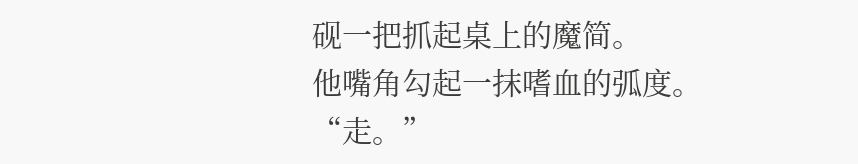砚一把抓起桌上的魔简。
他嘴角勾起一抹嗜血的弧度。
“走。”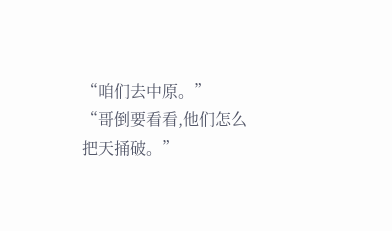“咱们去中原。”
“哥倒要看看,他们怎么把天捅破。”